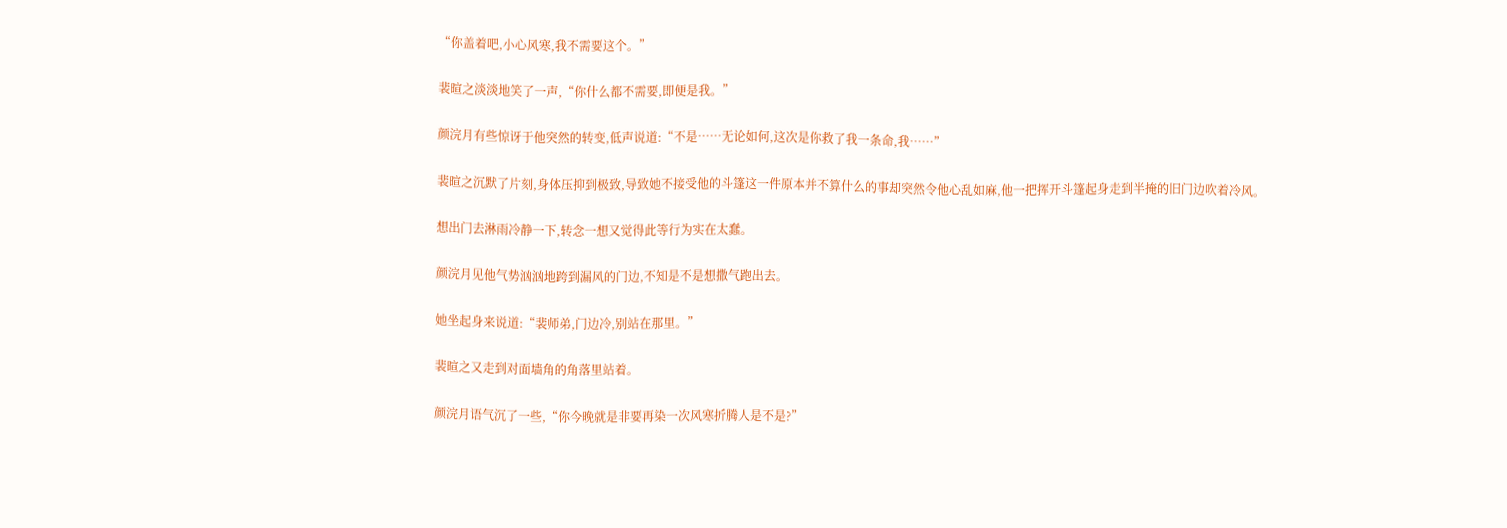“你盖着吧,小心风寒,我不需要这个。”

裴暄之淡淡地笑了一声,“你什么都不需要,即便是我。”

颜浣月有些惊讶于他突然的转变,低声说道:“不是……无论如何,这次是你救了我一条命,我……”

裴暄之沉默了片刻,身体压抑到极致,导致她不接受他的斗篷这一件原本并不算什么的事却突然令他心乱如麻,他一把挥开斗篷起身走到半掩的旧门边吹着冷风。

想出门去淋雨冷静一下,转念一想又觉得此等行为实在太蠢。

颜浣月见他气势汹汹地跨到漏风的门边,不知是不是想撒气跑出去。

她坐起身来说道:“裴师弟,门边冷,别站在那里。”

裴暄之又走到对面墙角的角落里站着。

颜浣月语气沉了一些,“你今晚就是非要再染一次风寒折腾人是不是?”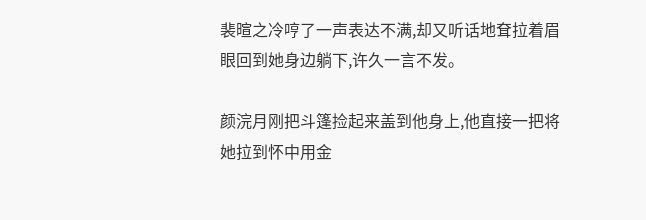裴暄之冷哼了一声表达不满,却又听话地耷拉着眉眼回到她身边躺下,许久一言不发。

颜浣月刚把斗篷捡起来盖到他身上,他直接一把将她拉到怀中用金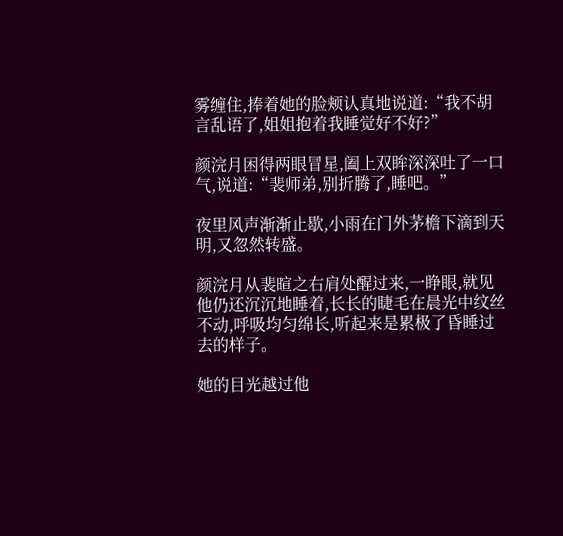雾缠住,捧着她的脸颊认真地说道:“我不胡言乱语了,姐姐抱着我睡觉好不好?”

颜浣月困得两眼冒星,阖上双眸深深吐了一口气,说道:“裴师弟,别折腾了,睡吧。”

夜里风声渐渐止歇,小雨在门外茅檐下滴到天明,又忽然转盛。

颜浣月从裴暄之右肩处醒过来,一睁眼,就见他仍还沉沉地睡着,长长的睫毛在晨光中纹丝不动,呼吸均匀绵长,听起来是累极了昏睡过去的样子。

她的目光越过他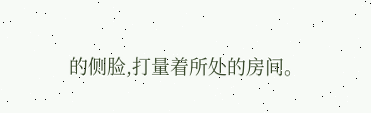的侧脸,打量着所处的房间。